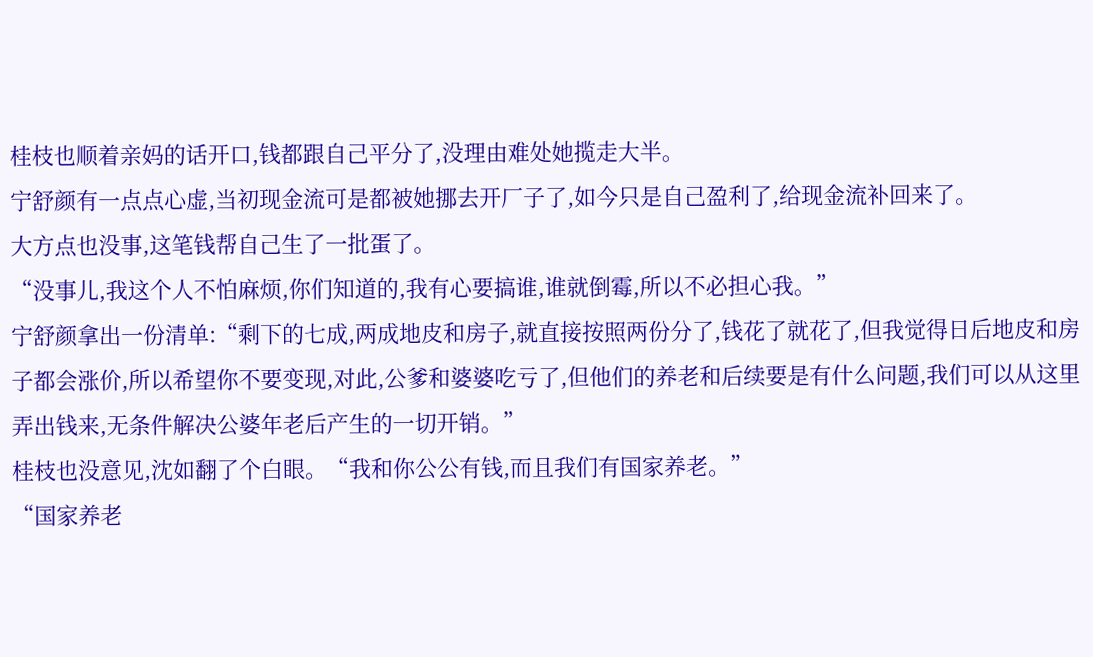桂枝也顺着亲妈的话开口,钱都跟自己平分了,没理由难处她揽走大半。
宁舒颜有一点点心虚,当初现金流可是都被她挪去开厂子了,如今只是自己盈利了,给现金流补回来了。
大方点也没事,这笔钱帮自己生了一批蛋了。
“没事儿,我这个人不怕麻烦,你们知道的,我有心要搞谁,谁就倒霉,所以不必担心我。”
宁舒颜拿出一份清单:“剩下的七成,两成地皮和房子,就直接按照两份分了,钱花了就花了,但我觉得日后地皮和房子都会涨价,所以希望你不要变现,对此,公爹和婆婆吃亏了,但他们的养老和后续要是有什么问题,我们可以从这里弄出钱来,无条件解决公婆年老后产生的一切开销。”
桂枝也没意见,沈如翻了个白眼。“我和你公公有钱,而且我们有国家养老。”
“国家养老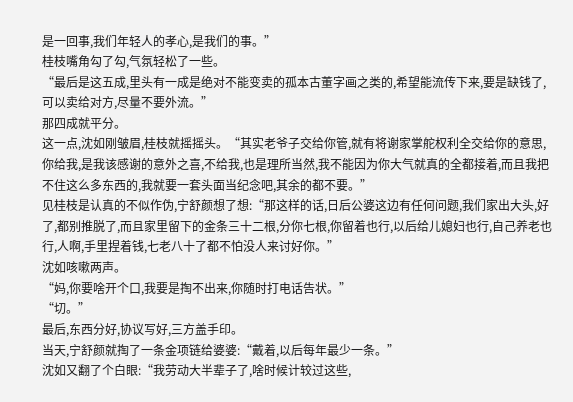是一回事,我们年轻人的孝心,是我们的事。”
桂枝嘴角勾了勾,气氛轻松了一些。
“最后是这五成,里头有一成是绝对不能变卖的孤本古董字画之类的,希望能流传下来,要是缺钱了,可以卖给对方,尽量不要外流。”
那四成就平分。
这一点,沈如刚皱眉,桂枝就摇摇头。“其实老爷子交给你管,就有将谢家掌舵权利全交给你的意思,你给我,是我该感谢的意外之喜,不给我,也是理所当然,我不能因为你大气就真的全都接着,而且我把不住这么多东西的,我就要一套头面当纪念吧,其余的都不要。”
见桂枝是认真的不似作伪,宁舒颜想了想:“那这样的话,日后公婆这边有任何问题,我们家出大头,好了,都别推脱了,而且家里留下的金条三十二根,分你七根,你留着也行,以后给儿媳妇也行,自己养老也行,人啊,手里捏着钱,七老八十了都不怕没人来讨好你。”
沈如咳嗽两声。
“妈,你要啥开个口,我要是掏不出来,你随时打电话告状。”
“切。”
最后,东西分好,协议写好,三方盖手印。
当天,宁舒颜就掏了一条金项链给婆婆:“戴着,以后每年最少一条。”
沈如又翻了个白眼:“我劳动大半辈子了,啥时候计较过这些,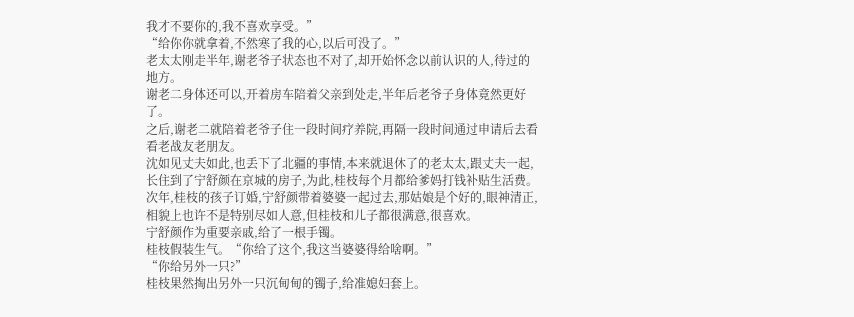我才不要你的,我不喜欢享受。”
“给你你就拿着,不然寒了我的心,以后可没了。”
老太太刚走半年,谢老爷子状态也不对了,却开始怀念以前认识的人,待过的地方。
谢老二身体还可以,开着房车陪着父亲到处走,半年后老爷子身体竟然更好了。
之后,谢老二就陪着老爷子住一段时间疗养院,再隔一段时间通过申请后去看看老战友老朋友。
沈如见丈夫如此,也丢下了北疆的事情,本来就退休了的老太太,跟丈夫一起,长住到了宁舒颜在京城的房子,为此,桂枝每个月都给爹妈打钱补贴生活费。
次年,桂枝的孩子订婚,宁舒颜带着婆婆一起过去,那姑娘是个好的,眼神清正,相貌上也许不是特别尽如人意,但桂枝和儿子都很满意,很喜欢。
宁舒颜作为重要亲戚,给了一根手镯。
桂枝假装生气。“你给了这个,我这当婆婆得给啥啊。”
“你给另外一只?”
桂枝果然掏出另外一只沉甸甸的镯子,给准媳妇套上。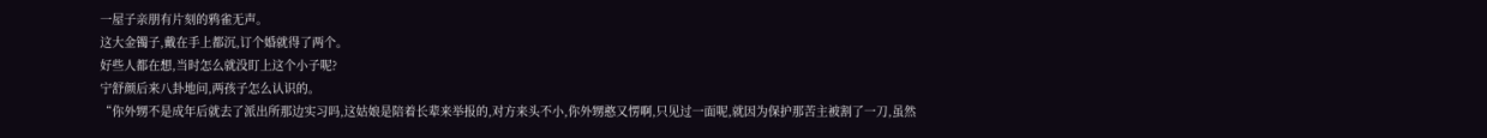一屋子亲朋有片刻的鸦雀无声。
这大金镯子,戴在手上都沉,订个婚就得了两个。
好些人都在想,当时怎么就没盯上这个小子呢?
宁舒颜后来八卦地问,两孩子怎么认识的。
“你外甥不是成年后就去了派出所那边实习吗,这姑娘是陪着长辈来举报的,对方来头不小,你外甥憨又愣啊,只见过一面呢,就因为保护那苦主被割了一刀,虽然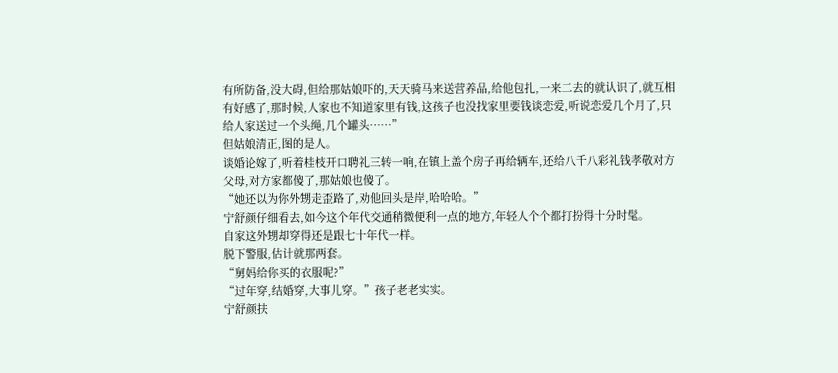有所防备,没大碍,但给那姑娘吓的,天天骑马来送营养品,给他包扎,一来二去的就认识了,就互相有好感了,那时候,人家也不知道家里有钱,这孩子也没找家里要钱谈恋爱,听说恋爱几个月了,只给人家送过一个头绳,几个罐头……”
但姑娘清正,图的是人。
谈婚论嫁了,听着桂枝开口聘礼三转一响,在镇上盖个房子再给辆车,还给八千八彩礼钱孝敬对方父母,对方家都傻了,那姑娘也傻了。
“她还以为你外甥走歪路了,劝他回头是岸,哈哈哈。”
宁舒颜仔细看去,如今这个年代交通稍微便利一点的地方,年轻人个个都打扮得十分时髦。
自家这外甥却穿得还是跟七十年代一样。
脱下警服,估计就那两套。
“舅妈给你买的衣服呢?”
“过年穿,结婚穿,大事儿穿。”孩子老老实实。
宁舒颜扶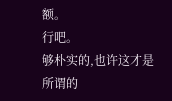额。
行吧。
够朴实的,也许这才是所谓的